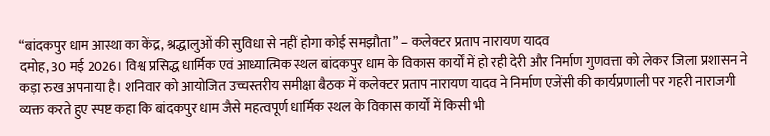“बांदकपुर धाम आस्था का केंद्र, श्रद्धालुओं की सुविधा से नहीं होगा कोई समझौता” – कलेक्टर प्रताप नारायण यादव
दमोह, 30 मई 2026। विश्व प्रसिद्ध धार्मिक एवं आध्यात्मिक स्थल बांदकपुर धाम के विकास कार्यों में हो रही देरी और निर्माण गुणवत्ता को लेकर जिला प्रशासन ने कड़ा रुख अपनाया है। शनिवार को आयोजित उच्चस्तरीय समीक्षा बैठक में कलेक्टर प्रताप नारायण यादव ने निर्माण एजेंसी की कार्यप्रणाली पर गहरी नाराजगी व्यक्त करते हुए स्पष्ट कहा कि बांदकपुर धाम जैसे महत्वपूर्ण धार्मिक स्थल के विकास कार्यों में किसी भी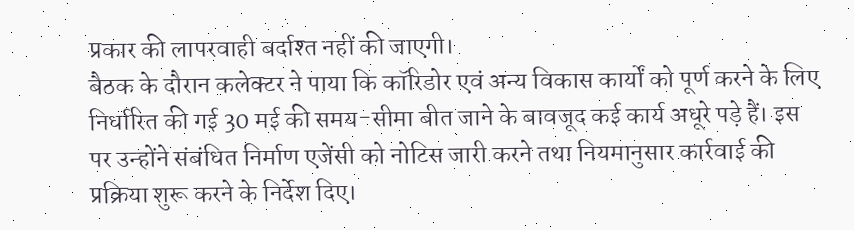प्रकार की लापरवाही बर्दाश्त नहीं की जाएगी।
बैठक के दौरान कलेक्टर ने पाया कि कॉरिडोर एवं अन्य विकास कार्यों को पूर्ण करने के लिए निर्धारित की गई 30 मई की समय-सीमा बीत जाने के बावजूद कई कार्य अधूरे पड़े हैं। इस पर उन्होंने संबंधित निर्माण एजेंसी को नोटिस जारी करने तथा नियमानुसार कार्रवाई की प्रक्रिया शुरू करने के निर्देश दिए।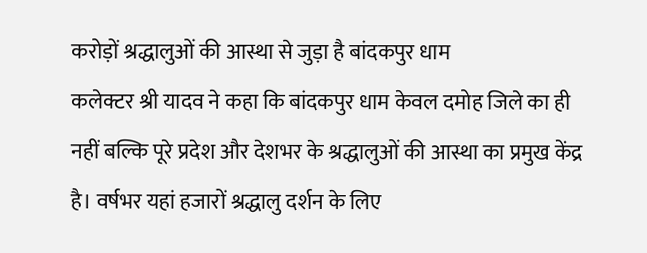करोड़ों श्रद्धालुओं की आस्था से जुड़ा है बांदकपुर धाम
कलेक्टर श्री यादव ने कहा कि बांदकपुर धाम केवल दमोह जिले का ही नहीं बल्कि पूरे प्रदेश और देशभर के श्रद्धालुओं की आस्था का प्रमुख केंद्र है। वर्षभर यहां हजारों श्रद्धालु दर्शन के लिए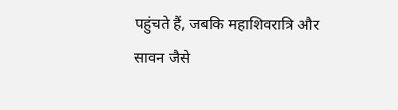पहुंचते हैं, जबकि महाशिवरात्रि और सावन जैसे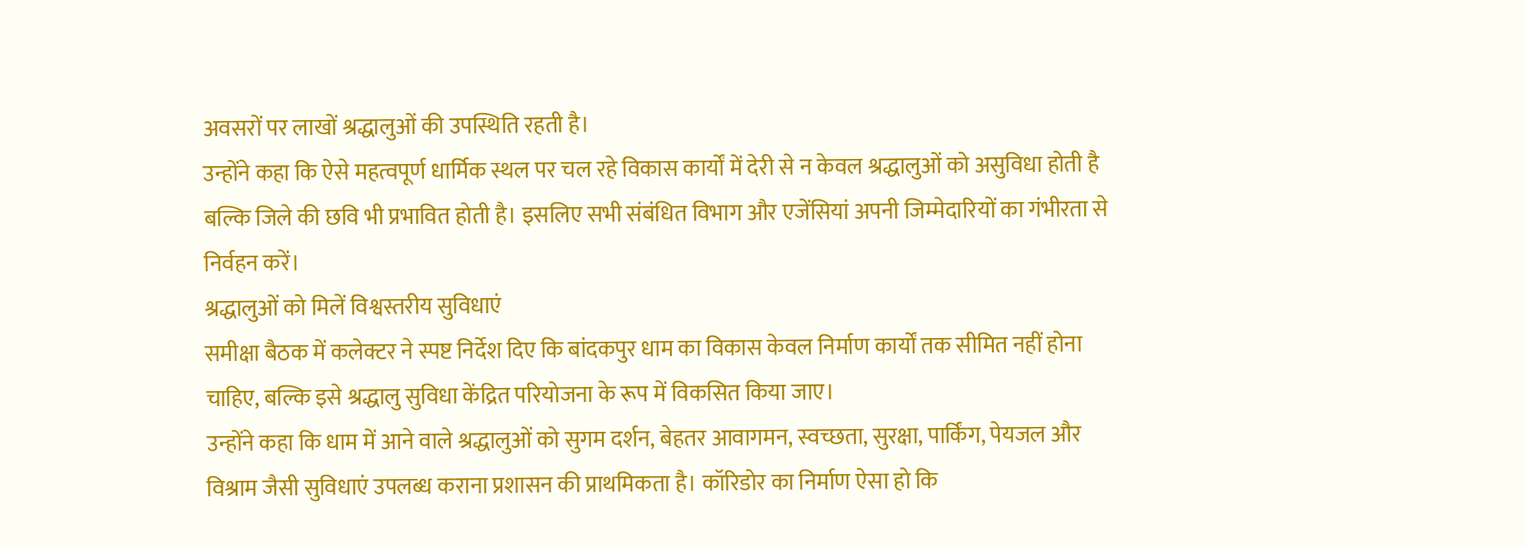अवसरों पर लाखों श्रद्धालुओं की उपस्थिति रहती है।
उन्होंने कहा कि ऐसे महत्वपूर्ण धार्मिक स्थल पर चल रहे विकास कार्यों में देरी से न केवल श्रद्धालुओं को असुविधा होती है बल्कि जिले की छवि भी प्रभावित होती है। इसलिए सभी संबंधित विभाग और एजेंसियां अपनी जिम्मेदारियों का गंभीरता से निर्वहन करें।
श्रद्धालुओं को मिलें विश्वस्तरीय सुविधाएं
समीक्षा बैठक में कलेक्टर ने स्पष्ट निर्देश दिए कि बांदकपुर धाम का विकास केवल निर्माण कार्यों तक सीमित नहीं होना चाहिए, बल्कि इसे श्रद्धालु सुविधा केंद्रित परियोजना के रूप में विकसित किया जाए।
उन्होंने कहा कि धाम में आने वाले श्रद्धालुओं को सुगम दर्शन, बेहतर आवागमन, स्वच्छता, सुरक्षा, पार्किंग, पेयजल और विश्राम जैसी सुविधाएं उपलब्ध कराना प्रशासन की प्राथमिकता है। कॉरिडोर का निर्माण ऐसा हो कि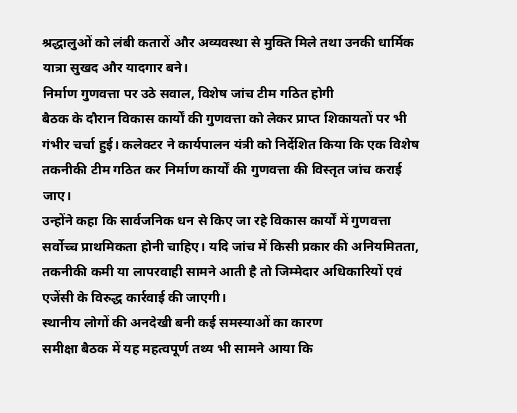श्रद्धालुओं को लंबी कतारों और अव्यवस्था से मुक्ति मिले तथा उनकी धार्मिक यात्रा सुखद और यादगार बने।
निर्माण गुणवत्ता पर उठे सवाल, विशेष जांच टीम गठित होगी
बैठक के दौरान विकास कार्यों की गुणवत्ता को लेकर प्राप्त शिकायतों पर भी गंभीर चर्चा हुई। कलेक्टर ने कार्यपालन यंत्री को निर्देशित किया कि एक विशेष तकनीकी टीम गठित कर निर्माण कार्यों की गुणवत्ता की विस्तृत जांच कराई जाए।
उन्होंने कहा कि सार्वजनिक धन से किए जा रहे विकास कार्यों में गुणवत्ता सर्वोच्च प्राथमिकता होनी चाहिए। यदि जांच में किसी प्रकार की अनियमितता, तकनीकी कमी या लापरवाही सामने आती है तो जिम्मेदार अधिकारियों एवं एजेंसी के विरुद्ध कार्रवाई की जाएगी।
स्थानीय लोगों की अनदेखी बनी कई समस्याओं का कारण
समीक्षा बैठक में यह महत्वपूर्ण तथ्य भी सामने आया कि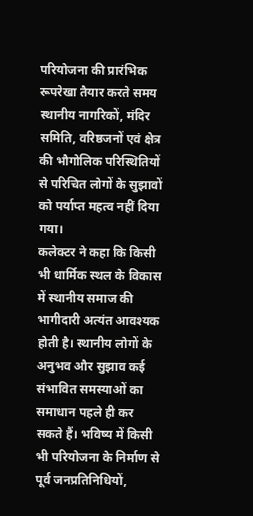परियोजना की प्रारंभिक रूपरेखा तैयार करते समय स्थानीय नागरिकों, मंदिर समिति, वरिष्ठजनों एवं क्षेत्र की भौगोलिक परिस्थितियों से परिचित लोगों के सुझावों को पर्याप्त महत्व नहीं दिया गया।
कलेक्टर ने कहा कि किसी भी धार्मिक स्थल के विकास में स्थानीय समाज की भागीदारी अत्यंत आवश्यक होती है। स्थानीय लोगों के अनुभव और सुझाव कई संभावित समस्याओं का समाधान पहले ही कर सकते हैं। भविष्य में किसी भी परियोजना के निर्माण से पूर्व जनप्रतिनिधियों,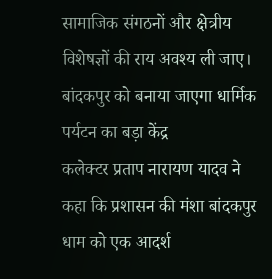सामाजिक संगठनों और क्षेत्रीय विशेषज्ञों की राय अवश्य ली जाए।
बांदकपुर को बनाया जाएगा धार्मिक पर्यटन का बड़ा केंद्र
कलेक्टर प्रताप नारायण यादव ने कहा कि प्रशासन की मंशा बांदकपुर धाम को एक आदर्श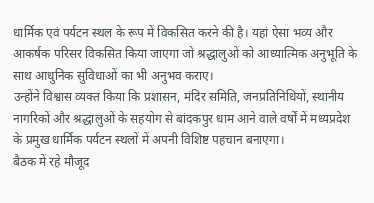धार्मिक एवं पर्यटन स्थल के रूप में विकसित करने की है। यहां ऐसा भव्य और आकर्षक परिसर विकसित किया जाएगा जो श्रद्धालुओं को आध्यात्मिक अनुभूति के साथ आधुनिक सुविधाओं का भी अनुभव कराए।
उन्होंने विश्वास व्यक्त किया कि प्रशासन, मंदिर समिति, जनप्रतिनिधियों, स्थानीय नागरिकों और श्रद्धालुओं के सहयोग से बांदकपुर धाम आने वाले वर्षों में मध्यप्रदेश के प्रमुख धार्मिक पर्यटन स्थलों में अपनी विशिष्ट पहचान बनाएगा।
बैठक में रहे मौजूद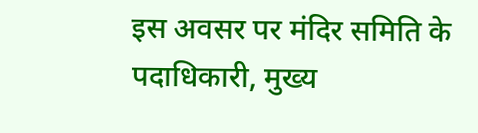इस अवसर पर मंदिर समिति के पदाधिकारी, मुख्य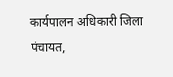कार्यपालन अधिकारी जिला पंचायत,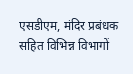एसडीएम, मंदिर प्रबंधक सहित विभिन्न विभागों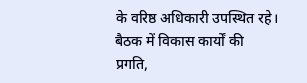के वरिष्ठ अधिकारी उपस्थित रहे। बैठक में विकास कार्यों की प्रगति,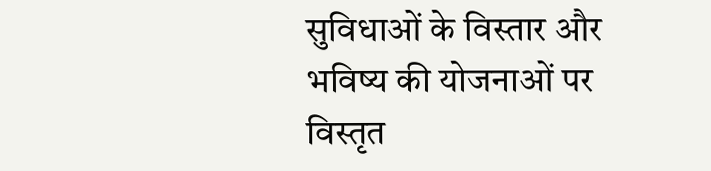सुविधाओं के विस्तार और भविष्य की योजनाओं पर विस्तृत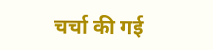चर्चा की गई